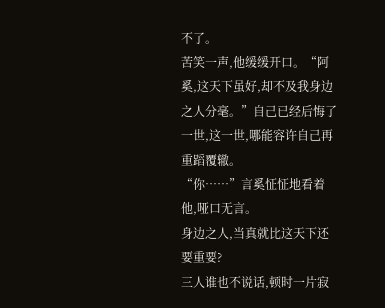不了。
苦笑一声,他缓缓开口。“阿奚,这天下虽好,却不及我身边之人分毫。”自己已经后悔了一世,这一世,哪能容许自己再重蹈覆辙。
“你……”言奚怔怔地看着他,哑口无言。
身边之人,当真就比这天下还要重要?
三人谁也不说话,顿时一片寂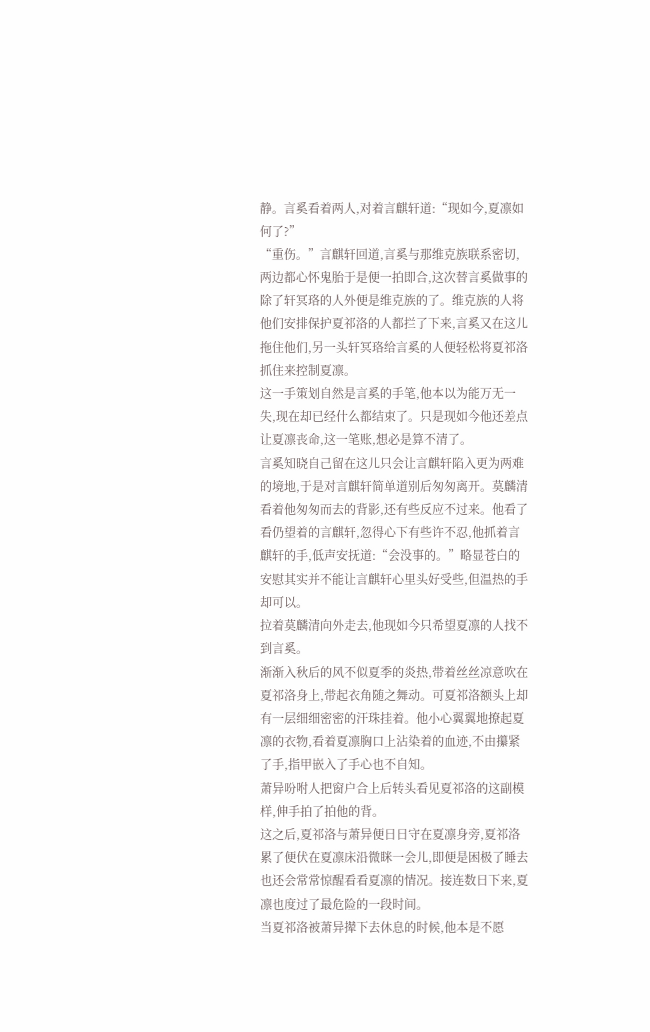静。言奚看着两人,对着言麒轩道:“现如今,夏凛如何了?”
“重伤。”言麒轩回道,言奚与那维克族联系密切,两边都心怀鬼胎于是便一拍即合,这次替言奚做事的除了轩冥珞的人外便是维克族的了。维克族的人将他们安排保护夏祁洛的人都拦了下来,言奚又在这儿拖住他们,另一头轩冥珞给言奚的人便轻松将夏祁洛抓住来控制夏凛。
这一手策划自然是言奚的手笔,他本以为能万无一失,现在却已经什么都结束了。只是现如今他还差点让夏凛丧命,这一笔账,想必是算不清了。
言奚知晓自己留在这儿只会让言麒轩陷入更为两难的境地,于是对言麒轩简单道别后匆匆离开。莫麟清看着他匆匆而去的背影,还有些反应不过来。他看了看仍望着的言麒轩,忽得心下有些许不忍,他抓着言麒轩的手,低声安抚道:“会没事的。”略显苍白的安慰其实并不能让言麒轩心里头好受些,但温热的手却可以。
拉着莫麟清向外走去,他现如今只希望夏凛的人找不到言奚。
渐渐入秋后的风不似夏季的炎热,带着丝丝凉意吹在夏祁洛身上,带起衣角随之舞动。可夏祁洛额头上却有一层细细密密的汗珠挂着。他小心翼翼地撩起夏凛的衣物,看着夏凛胸口上沾染着的血迹,不由攥紧了手,指甲嵌入了手心也不自知。
萧异吩咐人把窗户合上后转头看见夏祁洛的这副模样,伸手拍了拍他的背。
这之后,夏祁洛与萧异便日日守在夏凛身旁,夏祁洛累了便伏在夏凛床沿微眯一会儿,即便是困极了睡去也还会常常惊醒看看夏凛的情况。接连数日下来,夏凛也度过了最危险的一段时间。
当夏祁洛被萧异撵下去休息的时候,他本是不愿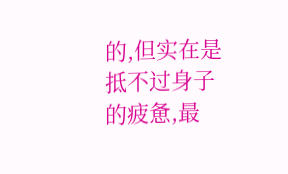的,但实在是抵不过身子的疲惫,最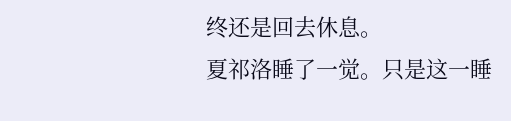终还是回去休息。
夏祁洛睡了一觉。只是这一睡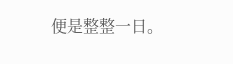便是整整一日。